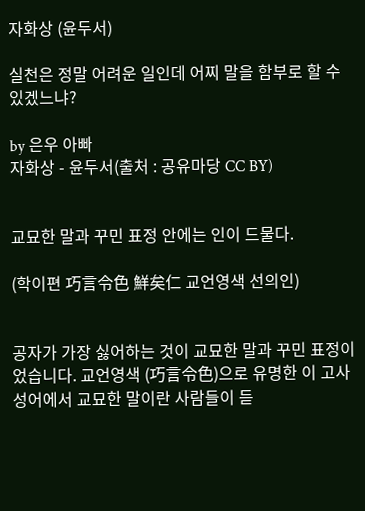자화상 (윤두서)

실천은 정말 어려운 일인데 어찌 말을 함부로 할 수 있겠느냐?

by 은우 아빠
자화상 - 윤두서(출처 : 공유마당 CC BY)


교묘한 말과 꾸민 표정 안에는 인이 드물다.

(학이편 巧言令色 鮮矣仁 교언영색 선의인)


공자가 가장 싫어하는 것이 교묘한 말과 꾸민 표정이었습니다. 교언영색 (巧言令色)으로 유명한 이 고사성어에서 교묘한 말이란 사람들이 듣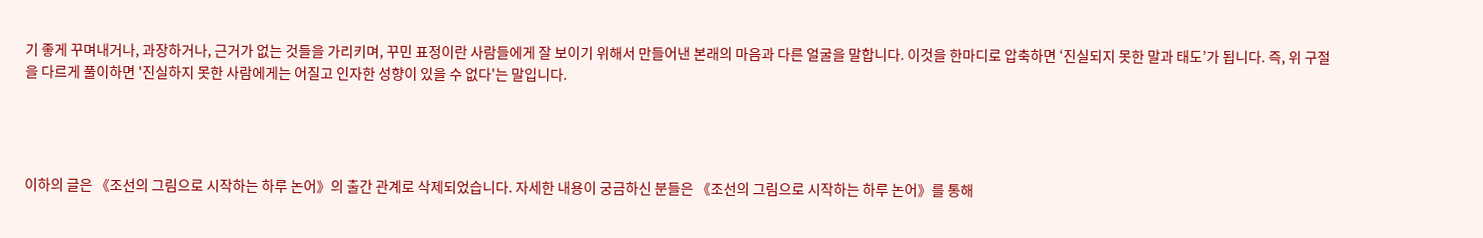기 좋게 꾸며내거나, 과장하거나, 근거가 없는 것들을 가리키며, 꾸민 표정이란 사람들에게 잘 보이기 위해서 만들어낸 본래의 마음과 다른 얼굴을 말합니다. 이것을 한마디로 압축하면 ‘진실되지 못한 말과 태도’가 됩니다. 즉, 위 구절을 다르게 풀이하면 '진실하지 못한 사람에게는 어질고 인자한 성향이 있을 수 없다'는 말입니다.




이하의 글은 《조선의 그림으로 시작하는 하루 논어》의 출간 관계로 삭제되었습니다. 자세한 내용이 궁금하신 분들은 《조선의 그림으로 시작하는 하루 논어》를 통해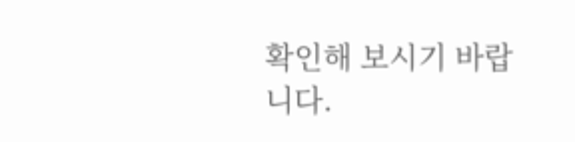확인해 보시기 바랍니다.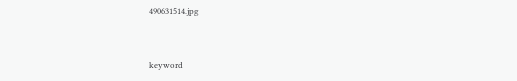490631514.jpg


keyword